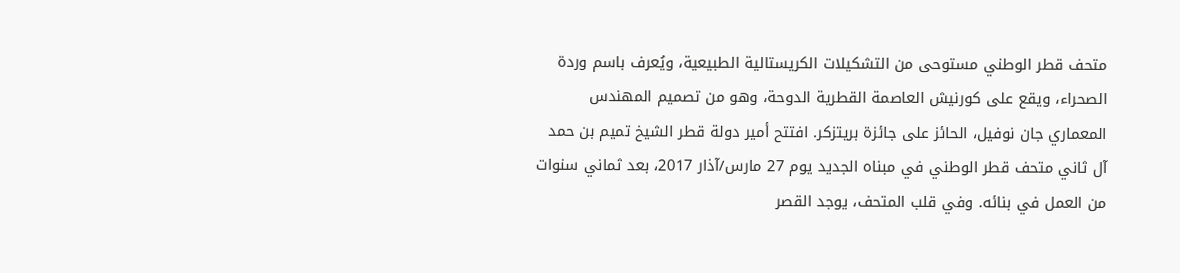متحف قطر الوطني مستوحى من التشكيلات الكريستالية الطبيعية، ويُعرف باسم وردة الصحراء، ويقع على كورنيش العاصمة القطرية الدوحة، وهو من تصميم المهندس المعماري جان نوفيل، الحائز على جائزة بريتزكر. افتتح أمير دولة قطر الشيخ تميم بن حمد آل ثاني متحف قطر الوطني في مبناه الجديد يوم 27 مارس/آذار 2017، بعد ثماني سنوات من العمل في بنائه. وفي قلب المتحف، يوجد القصر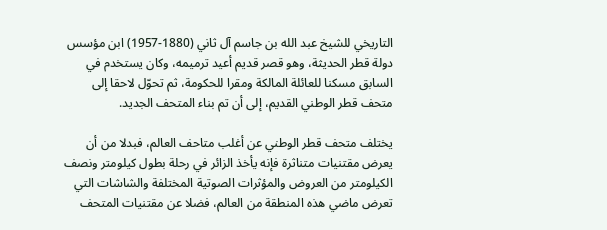التاريخي للشيخ عبد الله بن جاسم آل ثاني (1880-1957) ابن مؤسس دولة قطر الحديثة، وهو قصر قديم أعيد ترميمه، وكان يستخدم في السابق مسكنا للعائلة المالكة ومقرا للحكومة، ثم تحوّل لاحقا إلى متحف قطر الوطني القديم، إلى أن تم بناء المتحف الجديد.

يختلف متحف قطر الوطني عن أغلب متاحف العالم، فبدلا من أن يعرض مقتنيات متناثرة فإنه يأخذ الزائر في رحلة بطول كيلومتر ونصف الكيلومتر من العروض والمؤثرات الصوتية المختلفة والشاشات التي تعرض ماضي هذه المنطقة من العالم، فضلا عن مقتنيات المتحف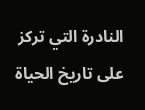النادرة التي تركز على تاريخ الحياة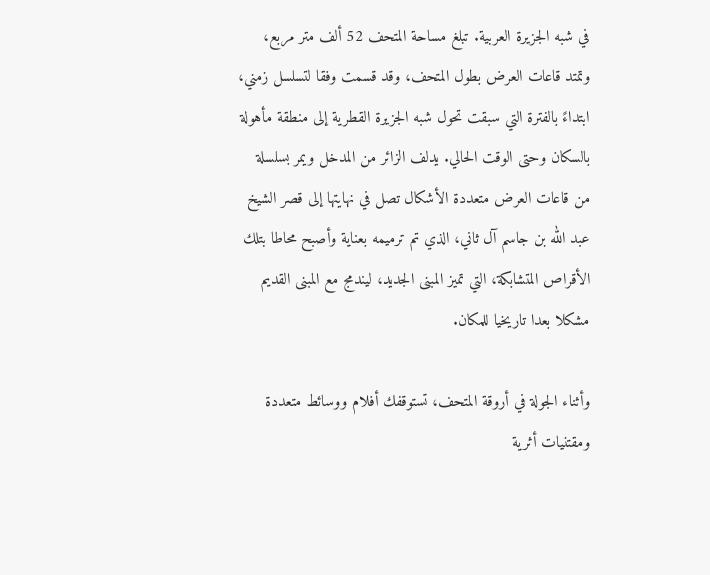في شبه الجزيرة العربية. تبلغ مساحة المتحف 52 ألف متر مربع، وتمتد قاعات العرض بطول المتحف، وقد قسمت وفقا لتسلسل زمني، ابتداءً بالفترة التي سبقت تحول شبه الجزيرة القطرية إلى منطقة مأهولة بالسكان وحتى الوقت الحالي. يدلف الزائر من المدخل ويمر بسلسلة من قاعات العرض متعددة الأشكال تصل في نهايتها إلى قصر الشيخ عبد الله بن جاسم آل ثاني، الذي تم ترميمه بعناية وأصبح محاطا بتلك الأقراص المتشابكة، التي تميز المبنى الجديد، ليندمج مع المبنى القديم مشكلا بعدا تاريخيا للمكان.

وأثناء الجولة في أروقة المتحف، تستوقفك أفلام ووسائط متعددة ومقتنيات أثرية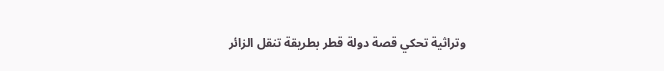وتراثية تحكي قصة دولة قطر بطريقة تنقل الزائر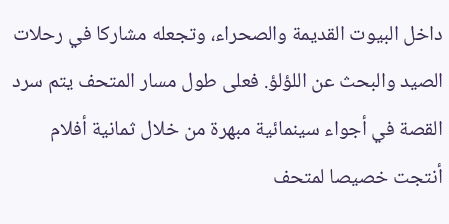داخل البيوت القديمة والصحراء، وتجعله مشاركا في رحلات الصيد والبحث عن اللؤلؤ. فعلى طول مسار المتحف يتم سرد القصة في أجواء سينمائية مبهرة من خلال ثمانية أفلام أنتجت خصيصا لمتحف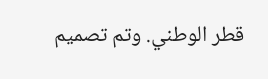قطر الوطني. وتم تصميم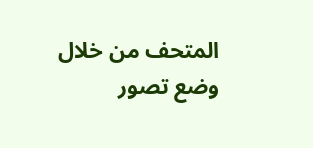المتحف من خلال وضع تصور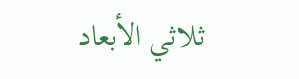ثلاثي الأبعاد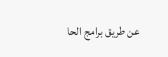عن طريق برامج الحا